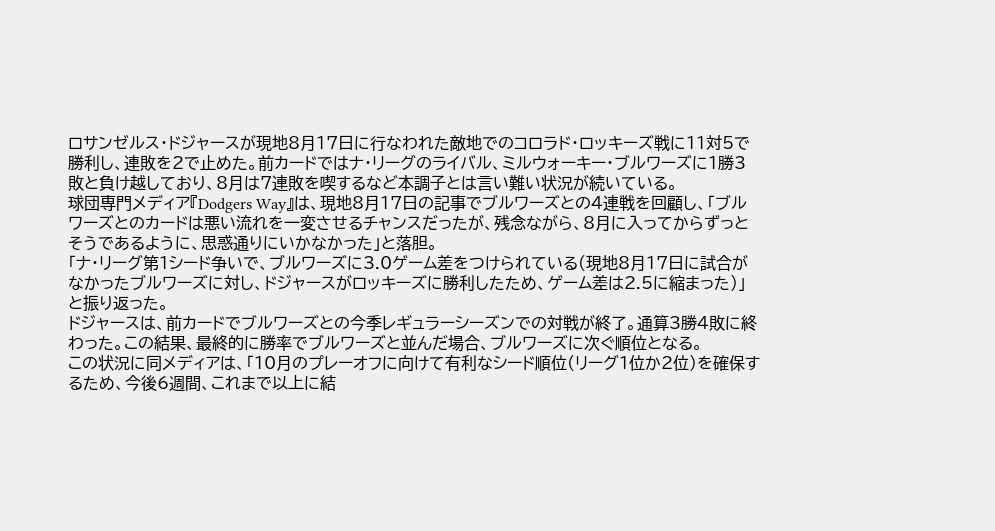ロサンゼルス・ドジャースが現地8月17日に行なわれた敵地でのコロラド・ロッキーズ戦に11対5で勝利し、連敗を2で止めた。前カードではナ・リーグのライバル、ミルウォーキー・ブルワーズに1勝3敗と負け越しており、8月は7連敗を喫するなど本調子とは言い難い状況が続いている。
球団専門メディア『Dodgers Way』は、現地8月17日の記事でブルワーズとの4連戦を回顧し、「ブルワーズとのカードは悪い流れを一変させるチャンスだったが、残念ながら、8月に入ってからずっとそうであるように、思惑通りにいかなかった」と落胆。
「ナ・リーグ第1シード争いで、ブルワーズに3.0ゲーム差をつけられている(現地8月17日に試合がなかったブルワーズに対し、ドジャースがロッキーズに勝利したため、ゲーム差は2.5に縮まった)」と振り返った。
ドジャースは、前カードでブルワーズとの今季レギュラーシーズンでの対戦が終了。通算3勝4敗に終わった。この結果、最終的に勝率でブルワーズと並んだ場合、ブルワーズに次ぐ順位となる。
この状況に同メディアは、「10月のプレーオフに向けて有利なシード順位(リーグ1位か2位)を確保するため、今後6週間、これまで以上に結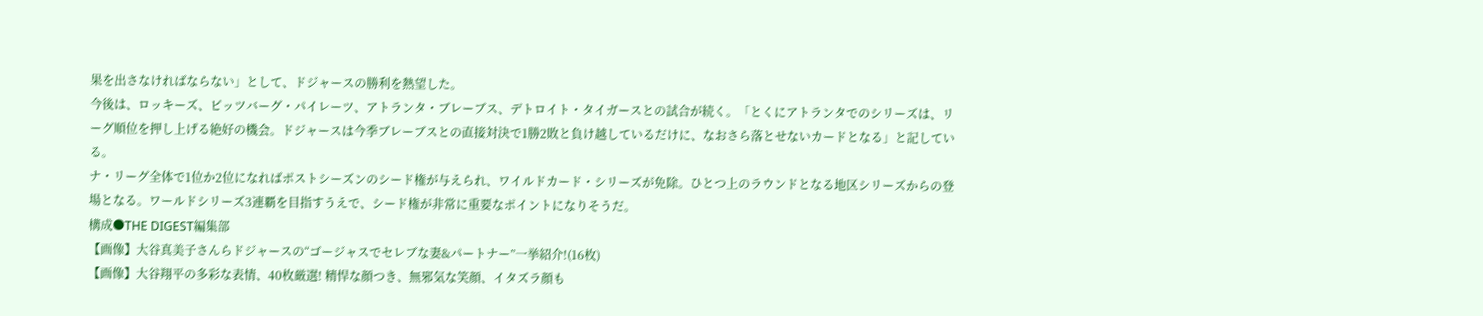果を出さなければならない」として、ドジャースの勝利を熱望した。
今後は、ロッキーズ、ピッツバーグ・パイレーツ、アトランタ・ブレーブス、デトロイト・タイガースとの試合が続く。「とくにアトランタでのシリーズは、リーグ順位を押し上げる絶好の機会。ドジャースは今季ブレーブスとの直接対決で1勝2敗と負け越しているだけに、なおさら落とせないカードとなる」と記している。
ナ・リーグ全体で1位か2位になればポストシーズンのシード権が与えられ、ワイルドカード・シリーズが免除。ひとつ上のラウンドとなる地区シリーズからの登場となる。ワールドシリーズ3連覇を目指すうえで、シード権が非常に重要なポイントになりそうだ。
構成●THE DIGEST編集部
【画像】大谷真美子さんらドジャースの“ゴージャスでセレブな妻&パートナー”一挙紹介!(16枚)
【画像】大谷翔平の多彩な表情、40枚厳選! 精悍な顔つき、無邪気な笑顔、イタズラ顔も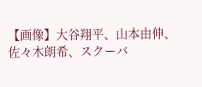【画像】大谷翔平、山本由伸、佐々木朗希、スクーバ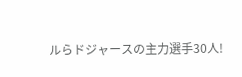ルらドジャースの主力選手30人!